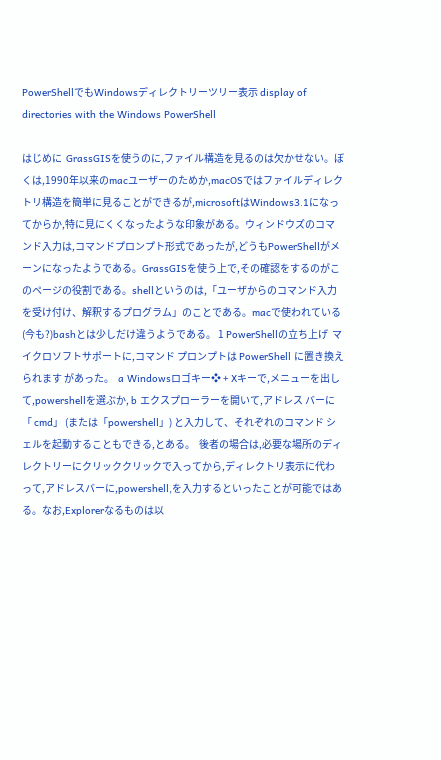PowerShellでもWindowsディレクトリーツリー表示 display of directories with the Windows PowerShell

はじめに  GrassGISを使うのに,ファイル構造を見るのは欠かせない。ぼくは,1990年以来のmacユーザーのためか,macOSではファイルディレクトリ構造を簡単に見ることができるが,microsoftはWindows3.1になってからか,特に見にくくなったような印象がある。ウィンドウズのコマンド入力は,コマンドプロンプト形式であったが,どうもPowerShellがメーンになったようである。GrassGISを使う上で,その確認をするのがこのページの役割である。shellというのは,「ユーザからのコマンド入力を受け付け、解釈するプログラム」のことである。macで使われている(今も?)bashとは少しだけ違うようである。 1 PowerShellの立ち上げ  マイクロソフトサポートに,コマンド プロンプトは PowerShell に置き換えられます があった。  a Windowsロゴキー❖ + Xキーで,メニューを出して,powershellを選ぶか, b エクスプローラーを開いて,アドレス バーに「 cmd」 (または「powershell」) と入力して、それぞれのコマンド シェルを起動することもできる,とある。  後者の場合は,必要な場所のディレクトリーにクリッククリックで入ってから,ディレクトリ表示に代わって,アドレスバーに,powershell,を入力するといったことが可能ではある。なお,Explorerなるものは以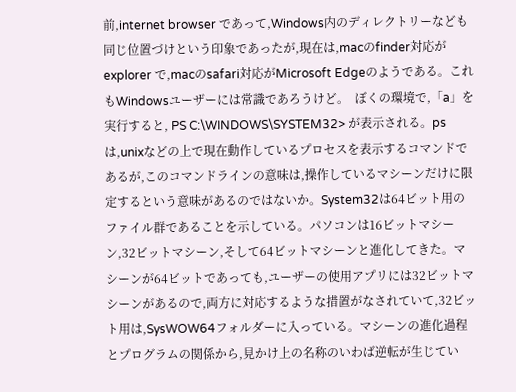前,internet browser であって,Windows内のディレクトリーなども同じ位置づけという印象であったが,現在は,macのfinder対応が explorer で,macのsafari対応がMicrosoft Edgeのようである。これもWindowsユーザーには常識であろうけど。  ぼくの環境で,「a」を実行すると, PS C:\WINDOWS\SYSTEM32> が表示される。psは,unixなどの上で現在動作しているプロセスを表示するコマンドであるが,このコマンドラインの意味は,操作しているマシーンだけに限定するという意味があるのではないか。System32は64ビット用のファイル群であることを示している。パソコンは16ビットマシーン,32ビットマシーン,そして64ビットマシーンと進化してきた。マシーンが64ビットであっても,ユーザーの使用アプリには32ビットマシーンがあるので,両方に対応するような措置がなされていて,32ビット用は,SysWOW64フォルダーに入っている。マシーンの進化過程とプログラムの関係から,見かけ上の名称のいわば逆転が生じてい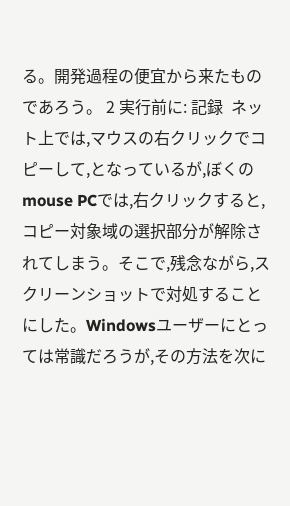る。開発過程の便宜から来たものであろう。 2 実行前に: 記録  ネット上では,マウスの右クリックでコピーして,となっているが,ぼくのmouse PCでは,右クリックすると,コピー対象域の選択部分が解除されてしまう。そこで,残念ながら,スクリーンショットで対処することにした。Windowsユーザーにとっては常識だろうが,その方法を次に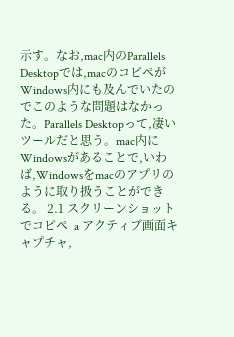示す。なお,mac内のParallels Desktopでは,macのコピペがWindows内にも及んでいたのでこのような問題はなかった。Parallels Desktopって,凄いツールだと思う。mac内にWindowsがあることで,いわば,Windowsをmacのアプリのように取り扱うことができる。 2.1 スクリーンショットでコピペ  a アクティブ画面キャプチャ,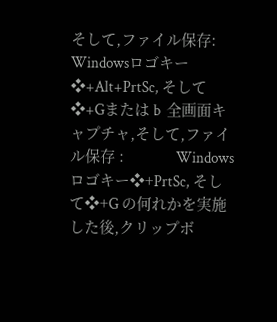そして,ファイル保存:         Windowsロゴキー❖+Alt+PrtSc, そして❖+Gまたは b  全画面キャプチャ,そして,ファイル保存 :             Windowsロゴキー❖+PrtSc, そして❖+G の何れかを実施した後,クリップボ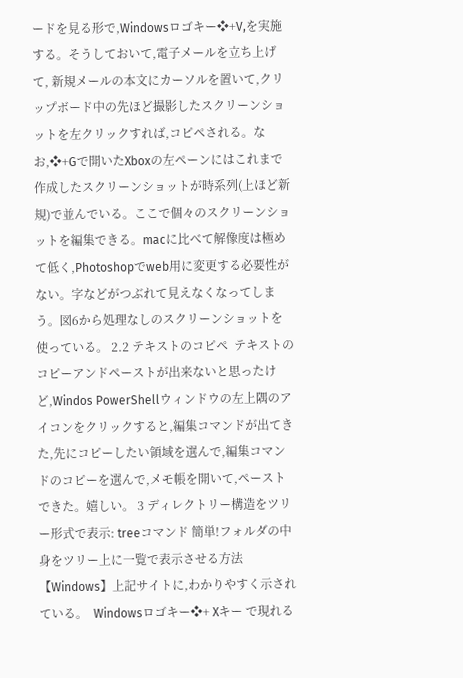ードを見る形で,Windowsロゴキー❖+V,を実施する。そうしておいて,電子メールを立ち上げて, 新規メールの本文にカーソルを置いて,クリップボード中の先ほど撮影したスクリーンショットを左クリックすれば,コピペされる。なお,❖+Gで開いたXboxの左ペーンにはこれまで作成したスクリーンショットが時系列(上ほど新規)で並んでいる。ここで個々のスクリーンショットを編集できる。macに比べて解像度は極めて低く,Photoshopでweb用に変更する必要性がない。字などがつぶれて見えなくなってしまう。図6から処理なしのスクリーンショットを使っている。 2.2 テキストのコピペ  テキストのコピーアンドペーストが出来ないと思ったけど,Windos PowerShellウィンドウの左上隅のアイコンをクリックすると,編集コマンドが出てきた,先にコピーしたい領域を選んで,編集コマンドのコピーを選んで,メモ帳を開いて,ペーストできた。嬉しい。 3 ディレクトリー構造をツリー形式で表示: treeコマンド 簡単!フォルダの中身をツリー上に一覧で表示させる方法【Windows】上記サイトに,わかりやすく示されている。  Windowsロゴキー❖+ Xキー で現れる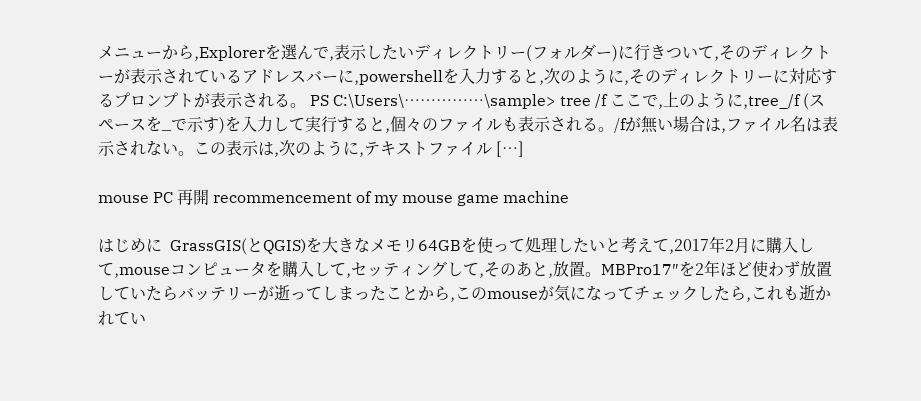メニューから,Explorerを選んで,表示したいディレクトリー(フォルダー)に行きついて,そのディレクトーが表示されているアドレスバーに,powershellを入力すると,次のように,そのディレクトリーに対応するプロンプトが表示される。 PS C:\Users\⋯⋯⋯⋯⋯\sample> tree /f ここで,上のように,tree_/f (スペースを_で示す)を入力して実行すると,個々のファイルも表示される。/fが無い場合は,ファイル名は表示されない。この表示は,次のように,テキストファイル […]

mouse PC 再開 recommencement of my mouse game machine

はじめに  GrassGIS(とQGIS)を大きなメモリ64GBを使って処理したいと考えて,2017年2月に購入して,mouseコンピュータを購入して,セッティングして,そのあと,放置。MBPro17″を2年ほど使わず放置していたらバッテリーが逝ってしまったことから,このmouseが気になってチェックしたら,これも逝かれてい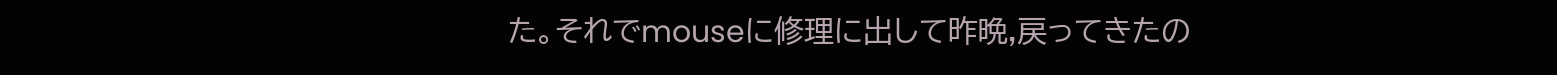た。それでmouseに修理に出して昨晩,戻ってきたの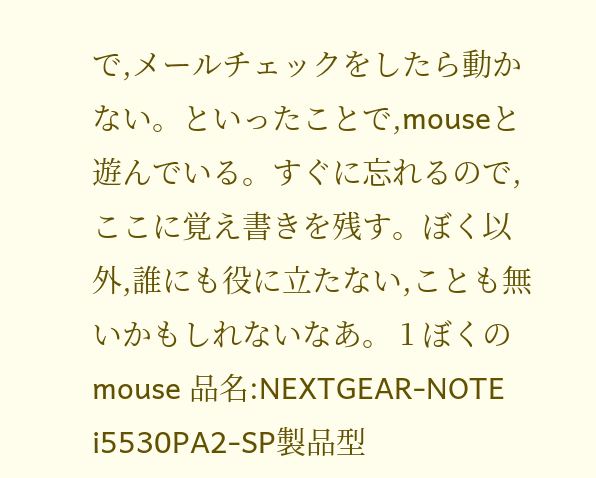で,メールチェックをしたら動かない。といったことで,mouseと遊んでいる。すぐに忘れるので,ここに覚え書きを残す。ぼく以外,誰にも役に立たない,ことも無いかもしれないなあ。 1 ぼくのmouse 品名:NEXTGEAR-NOTE i5530PA2-SP製品型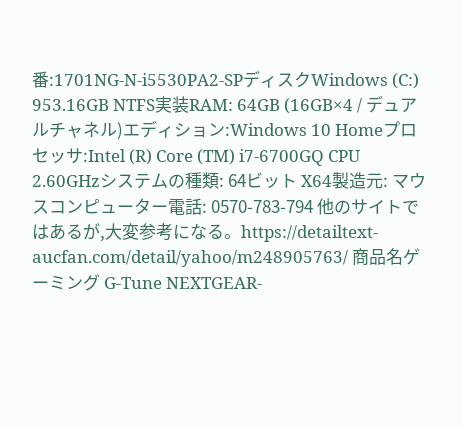番:1701NG-N-i5530PA2-SPディスクWindows (C:) 953.16GB NTFS実装RAM: 64GB (16GB×4 / デュアルチャネル)エディション:Windows 10 Homeプロセッサ:Intel (R) Core (TM) i7-6700GQ CPU 2.60GHzシステムの種類: 64ビット X64製造元: マウスコンピューター電話: 0570-783-794 他のサイトではあるが,大変参考になる。https://detailtext-aucfan.com/detail/yahoo/m248905763/ 商品名ゲーミング G-Tune NEXTGEAR-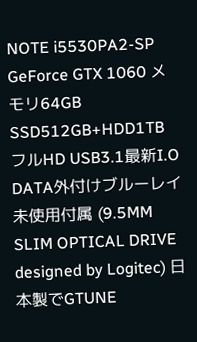NOTE i5530PA2-SP GeForce GTX 1060 メモリ64GB SSD512GB+HDD1TB フルHD USB3.1最新I.O DATA外付けブルーレイ未使用付属 (9.5MM SLIM OPTICAL DRIVE designed by Logitec) 日本製でGTUNE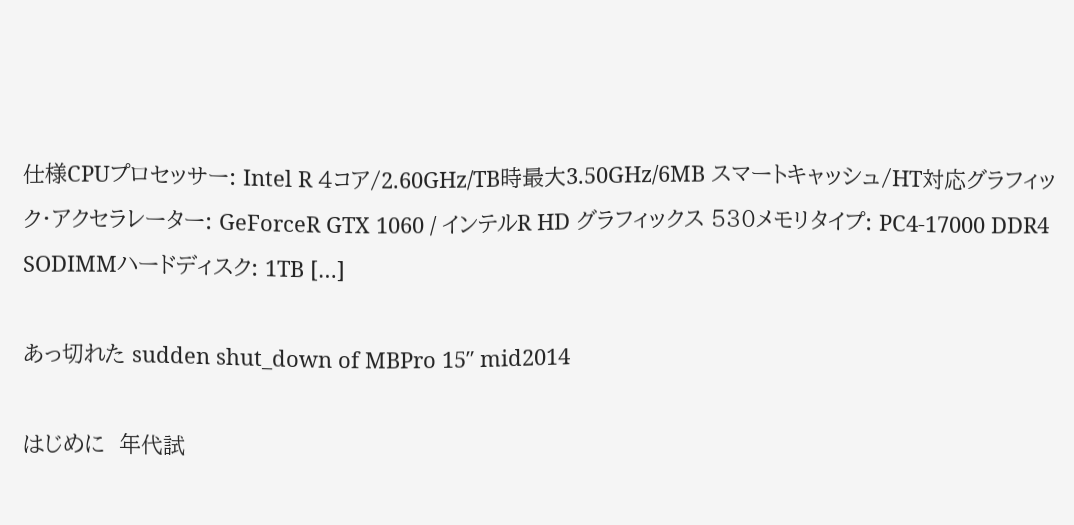仕様CPUプロセッサー: Intel R 4コア/2.60GHz/TB時最大3.50GHz/6MB スマートキャッシュ/HT対応グラフィック・アクセラレーター: GeForceR GTX 1060 / インテルR HD グラフィックス 530メモリタイプ: PC4-17000 DDR4 SODIMMハードディスク: 1TB […]

あっ切れた sudden shut_down of MBPro 15″ mid2014

はじめに  年代試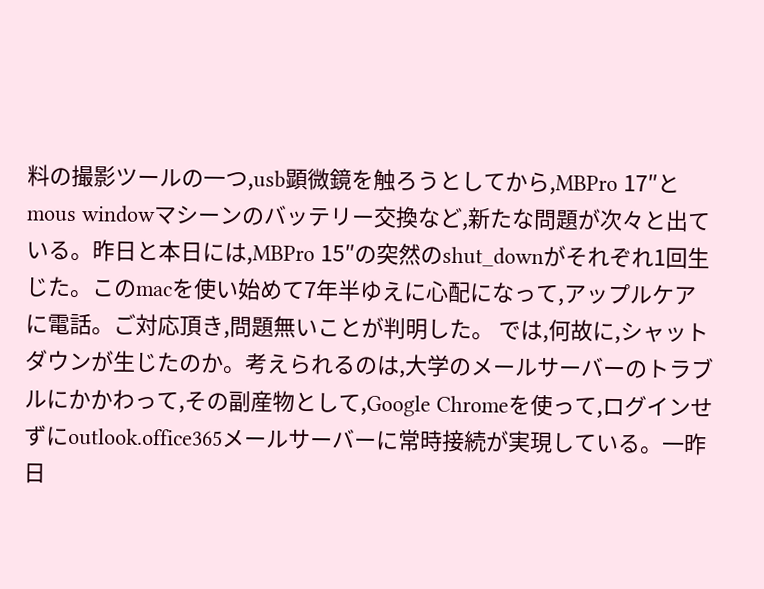料の撮影ツールの一つ,usb顕微鏡を触ろうとしてから,MBPro 17″とmous windowマシーンのバッテリー交換など,新たな問題が次々と出ている。昨日と本日には,MBPro 15″の突然のshut_downがそれぞれ1回生じた。このmacを使い始めて7年半ゆえに心配になって,アップルケアに電話。ご対応頂き,問題無いことが判明した。 では,何故に,シャットダウンが生じたのか。考えられるのは,大学のメールサーバーのトラブルにかかわって,その副産物として,Google Chromeを使って,ログインせずにoutlook.office365メールサーバーに常時接続が実現している。一昨日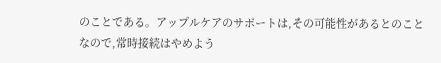のことである。アップルケアのサポートは,その可能性があるとのことなので,常時接続はやめよう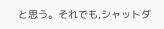と思う。それでも,シャットダ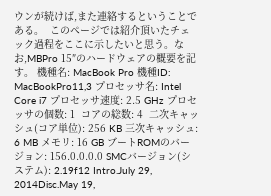ウンが続けば,また連絡するということである。  このページでは紹介頂いたチェック過程をここに示したいと思う。なお,MBPro 15″のハードウェアの概要を記す。 機種名: MacBook Pro 機種ID: MacBookPro11,3 プロセッサ名: Intel Core i7 プロセッサ速度: 2.5 GHz プロセッサの個数: 1  コアの総数: 4  二次キャッシュ(コア単位): 256 KB 三次キャッシュ: 6 MB メモリ: 16 GB ブートROMのバージョン: 156.0.0.0.0 SMCバージョン(システム): 2.19f12 Intro.July 29, 2014Disc.May 19,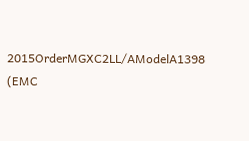2015OrderMGXC2LL/AModelA1398 (EMC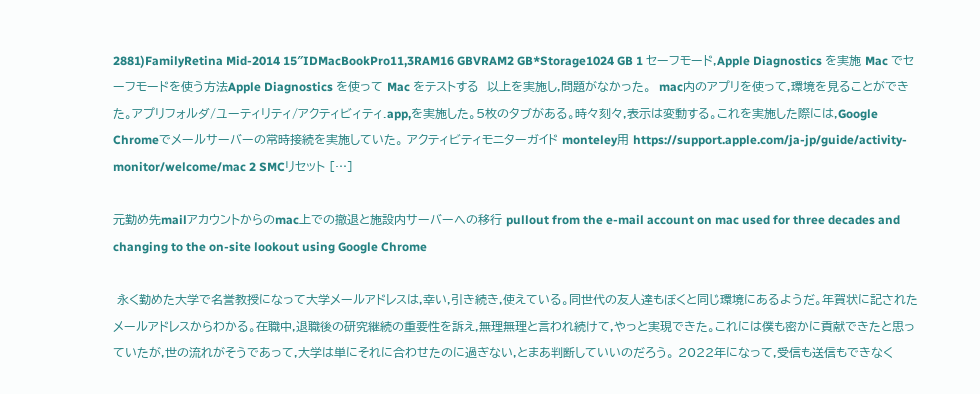2881)FamilyRetina Mid-2014 15″IDMacBookPro11,3RAM16 GBVRAM2 GB*Storage1024 GB 1 セーフモード,Apple Diagnostics を実施 Mac でセーフモードを使う方法Apple Diagnostics を使って Mac をテストする  以上を実施し,問題がなかった。  mac内のアプリを使って,環境を見ることができた。アプリフォルダ/ユーティリティ/アクティビィティ.app,を実施した。5枚のタブがある。時々刻々,表示は変動する。これを実施した際には,Google Chromeでメールサーバーの常時接続を実施していた。 アクティビティモニターガイド monteley用 https://support.apple.com/ja-jp/guide/activity-monitor/welcome/mac 2 SMCリセット […]

元勤め先mailアカウントからのmac上での撤退と施設内サーバーへの移行 pullout from the e-mail account on mac used for three decades and changing to the on-site lookout using Google Chrome

 永く勤めた大学で名誉教授になって大学メールアドレスは,幸い,引き続き,使えている。同世代の友人達もぼくと同じ環境にあるようだ。年賀状に記されたメールアドレスからわかる。在職中,退職後の研究継続の重要性を訴え,無理無理と言われ続けて,やっと実現できた。これには僕も密かに貢献できたと思っていたが,世の流れがそうであって,大学は単にそれに合わせたのに過ぎない,とまあ判断していいのだろう。 2022年になって,受信も送信もできなく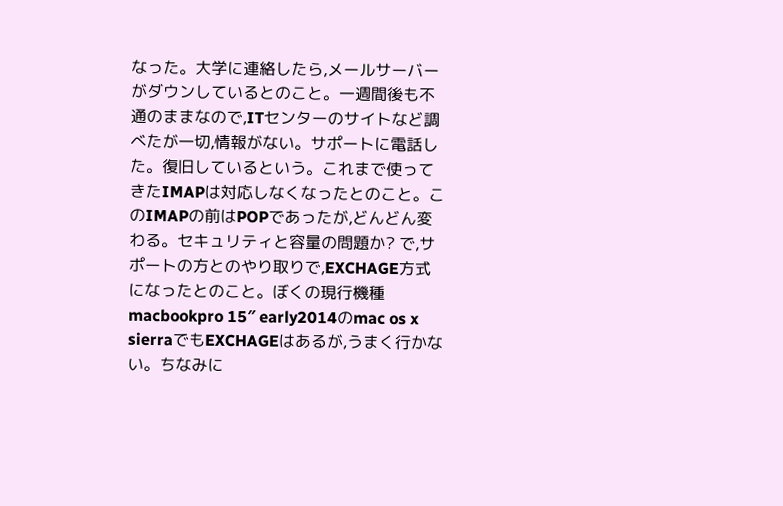なった。大学に連絡したら,メールサーバーがダウンしているとのこと。一週間後も不通のままなので,ITセンターのサイトなど調べたが一切,情報がない。サポートに電話した。復旧しているという。これまで使ってきたIMAPは対応しなくなったとのこと。このIMAPの前はPOPであったが,どんどん変わる。セキュリティと容量の問題か? で,サポートの方とのやり取りで,EXCHAGE方式になったとのこと。ぼくの現行機種 macbookpro 15″ early2014のmac os x sierraでもEXCHAGEはあるが,うまく行かない。ちなみに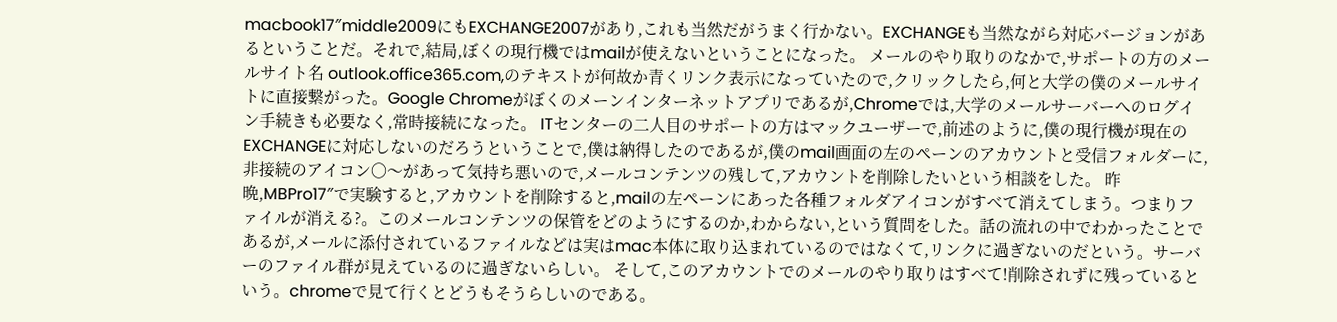macbook17″middle2009にもEXCHANGE2007があり,これも当然だがうまく行かない。EXCHANGEも当然ながら対応バージョンがあるということだ。それで,結局,ぼくの現行機ではmailが使えないということになった。 メールのやり取りのなかで,サポートの方のメールサイト名 outlook.office365.com,のテキストが何故か青くリンク表示になっていたので,クリックしたら,何と大学の僕のメールサイトに直接繋がった。Google Chromeがぼくのメーンインターネットアプリであるが,Chromeでは,大学のメールサーバーへのログイン手続きも必要なく,常時接続になった。 ITセンターの二人目のサポートの方はマックユーザーで,前述のように,僕の現行機が現在のEXCHANGEに対応しないのだろうということで,僕は納得したのであるが,僕のmail画面の左のペーンのアカウントと受信フォルダーに,非接続のアイコン〇〜があって気持ち悪いので,メールコンテンツの残して,アカウントを削除したいという相談をした。 昨晩,MBPro17″で実験すると,アカウントを削除すると,mailの左ペーンにあった各種フォルダアイコンがすべて消えてしまう。つまりファイルが消える?。このメールコンテンツの保管をどのようにするのか,わからない,という質問をした。話の流れの中でわかったことであるが,メールに添付されているファイルなどは実はmac本体に取り込まれているのではなくて,リンクに過ぎないのだという。サーバーのファイル群が見えているのに過ぎないらしい。 そして,このアカウントでのメールのやり取りはすべて!削除されずに残っているという。chromeで見て行くとどうもそうらしいのである。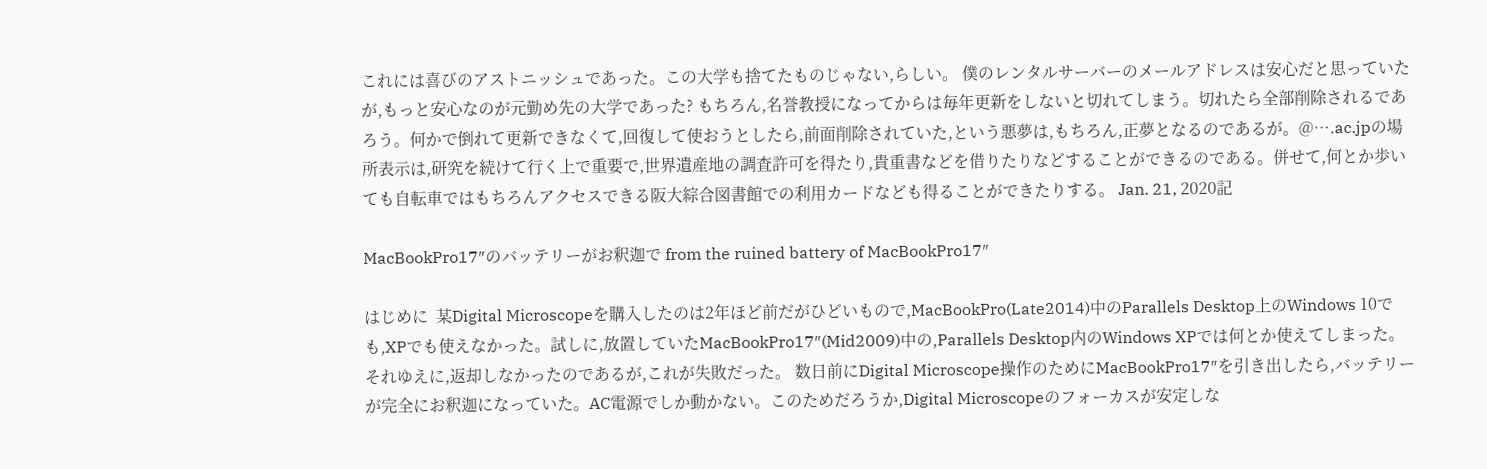これには喜びのアストニッシュであった。この大学も捨てたものじゃない,らしい。 僕のレンタルサーバーのメールアドレスは安心だと思っていたが,もっと安心なのが元勤め先の大学であった? もちろん,名誉教授になってからは毎年更新をしないと切れてしまう。切れたら全部削除されるであろう。何かで倒れて更新できなくて,回復して使おうとしたら,前面削除されていた,という悪夢は,もちろん,正夢となるのであるが。@….ac.jpの場所表示は,研究を続けて行く上で重要で,世界遺産地の調査許可を得たり,貴重書などを借りたりなどすることができるのである。併せて,何とか歩いても自転車ではもちろんアクセスできる阪大綜合図書館での利用カードなども得ることができたりする。 Jan. 21, 2020記

MacBookPro17″のバッテリーがお釈迦で from the ruined battery of MacBookPro17″

はじめに  某Digital Microscopeを購入したのは2年ほど前だがひどいもので,MacBookPro(Late2014)中のParallels Desktop上のWindows 10でも,XPでも使えなかった。試しに,放置していたMacBookPro17″(Mid2009)中の,Parallels Desktop内のWindows XPでは何とか使えてしまった。それゆえに,返却しなかったのであるが,これが失敗だった。 数日前にDigital Microscope操作のためにMacBookPro17″を引き出したら,バッテリーが完全にお釈迦になっていた。AC電源でしか動かない。このためだろうか,Digital Microscopeのフォーカスが安定しな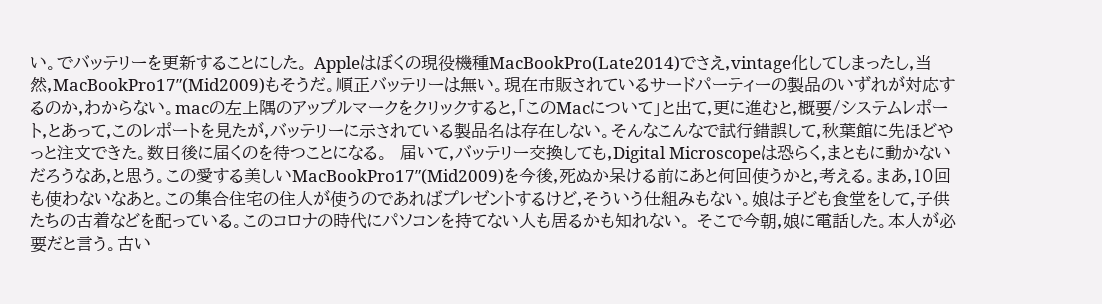い。でバッテリーを更新することにした。 Appleはぼくの現役機種MacBookPro(Late2014)でさえ,vintage化してしまったし,当然,MacBookPro17″(Mid2009)もそうだ。順正バッテリーは無い。現在市販されているサードパーティーの製品のいずれが対応するのか,わからない。macの左上隅のアップルマークをクリックすると,「このMacについて」と出て,更に進むと,概要/システムレポート,とあって,このレポートを見たが,バッテリーに示されている製品名は存在しない。そんなこんなで試行錯誤して,秋葉館に先ほどやっと注文できた。数日後に届くのを待つことになる。  届いて,バッテリー交換しても,Digital Microscopeは恐らく,まともに動かないだろうなあ,と思う。この愛する美しいMacBookPro17″(Mid2009)を今後,死ぬか呆ける前にあと何回使うかと,考える。まあ,10回も使わないなあと。この集合住宅の住人が使うのであればプレゼントするけど,そういう仕組みもない。娘は子ども食堂をして,子供たちの古着などを配っている。このコロナの時代にパソコンを持てない人も居るかも知れない。 そこで今朝,娘に電話した。本人が必要だと言う。古い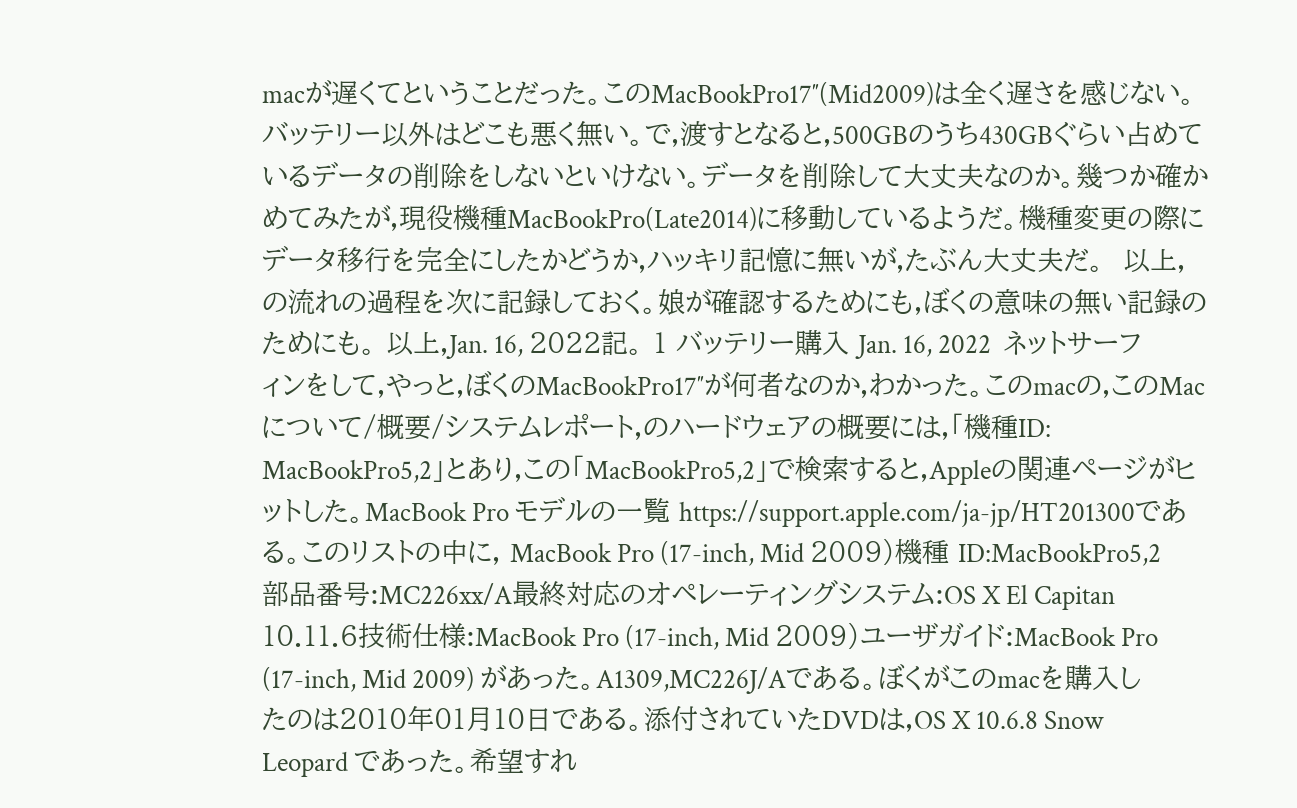macが遅くてということだった。このMacBookPro17″(Mid2009)は全く遅さを感じない。バッテリー以外はどこも悪く無い。で,渡すとなると,500GBのうち430GBぐらい占めているデータの削除をしないといけない。データを削除して大丈夫なのか。幾つか確かめてみたが,現役機種MacBookPro(Late2014)に移動しているようだ。機種変更の際にデータ移行を完全にしたかどうか,ハッキリ記憶に無いが,たぶん大丈夫だ。  以上,の流れの過程を次に記録しておく。娘が確認するためにも,ぼくの意味の無い記録のためにも。 以上,Jan. 16, 2022記。 1 バッテリー購入 Jan. 16, 2022  ネットサーフィンをして,やっと,ぼくのMacBookPro17″が何者なのか,わかった。このmacの,このMacについて/概要/システムレポート,のハードウェアの概要には,「機種ID: MacBookPro5,2」とあり,この「MacBookPro5,2」で検索すると,Appleの関連ページがヒットした。MacBook Pro モデルの一覧 https://support.apple.com/ja-jp/HT201300である。このリストの中に, MacBook Pro (17-inch, Mid 2009)機種 ID:MacBookPro5,2部品番号:MC226xx/A最終対応のオペレーティングシステム:OS X El Capitan 10.11.6技術仕様:MacBook Pro (17-inch, Mid 2009)ユーザガイド:MacBook Pro (17-inch, Mid 2009) があった。A1309,MC226J/Aである。ぼくがこのmacを購入したのは2010年01月10日である。添付されていたDVDは,OS X 10.6.8 Snow Leopard であった。希望すれ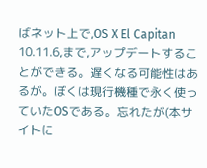ばネット上で,OS X El Capitan 10.11.6,まで,アップデートすることができる。遅くなる可能性はあるが。ぼくは現行機種で永く使っていたOSである。忘れたが(本サイトに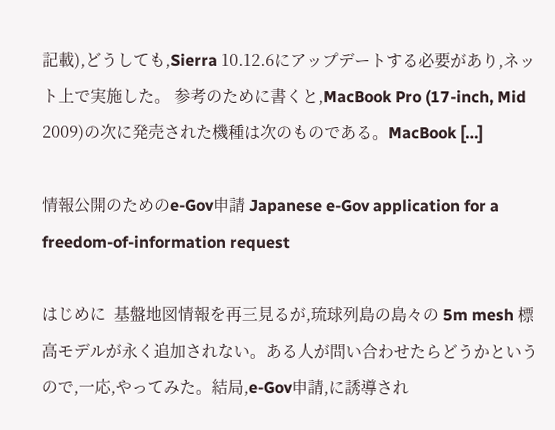記載),どうしても,Sierra 10.12.6にアップデートする必要があり,ネット上で実施した。 参考のために書くと,MacBook Pro (17-inch, Mid 2009)の次に発売された機種は次のものである。MacBook […]

情報公開のためのe-Gov申請 Japanese e-Gov application for a freedom-of-information request

はじめに  基盤地図情報を再三見るが,琉球列島の島々の 5m mesh 標高モデルが永く追加されない。ある人が問い合わせたらどうかというので,一応,やってみた。結局,e-Gov申請,に誘導され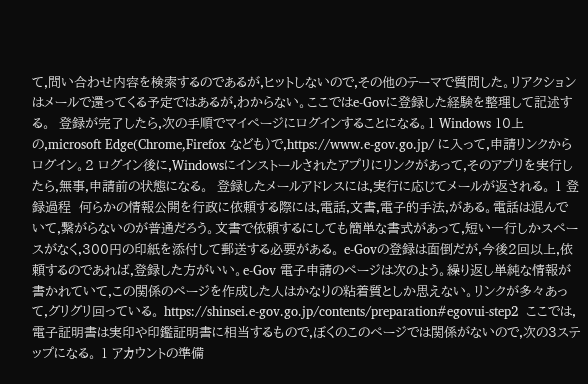て,問い合わせ内容を検索するのであるが,ヒットしないので,その他のテーマで質問した。リアクションはメールで還ってくる予定ではあるが,わからない。ここではe-Govに登録した経験を整理して記述する。  登録が完了したら,次の手順でマイページにログインすることになる。1 Windows 10上の,microsoft Edge(Chrome,Firefox なども)で,https://www.e-gov.go.jp/ に入って,申請リンクからログイン。2 ログイン後に,Windowsにインストールされたアプリにリンクがあって,そのアプリを実行したら,無事,申請前の状態になる。  登録したメールアドレスには,実行に応じてメールが返される。 1 登録過程  何らかの情報公開を行政に依頼する際には,電話,文書,電子的手法,がある。電話は混んでいて,繋がらないのが普通だろう。文書で依頼するにしても簡単な書式があって,短い一行しかスペースがなく,300円の印紙を添付して郵送する必要がある。 e-Govの登録は面倒だが,今後2回以上,依頼するのであれば,登録した方がいい。e-Gov 電子申請のページは次のよう。繰り返し単純な情報が書かれていて,この関係のページを作成した人はかなりの粘着質としか思えない。リンクが多々あって,グリグリ回っている。 https://shinsei.e-gov.go.jp/contents/preparation#egovui-step2  ここでは,電子証明書は実印や印鑑証明書に相当するもので,ぼくのこのページでは関係がないので,次の3ステップになる。 1 アカウントの準備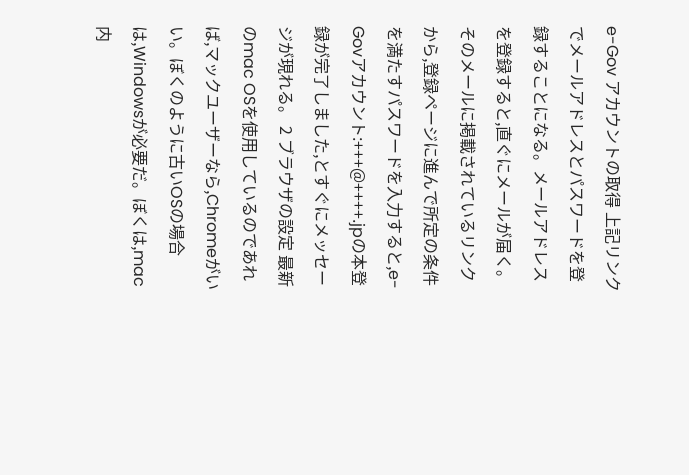e-Gov アカウントの取得 上記リンクでメールアドレスとパスワードを登録することになる。メールアドレスを登録すると,直ぐにメールが届く。そのメールに掲載されているリンクから,登録ページに進んで所定の条件を満たすパスワードを入力すると,e-Govアカウント:+++@++++.jpの本登録が完了しました,とすぐにメッセージが現れる。 2 ブラウザの設定 最新のmac OSを使用しているのであれば,マックユーザーなら,Chromeがいい。ぼくのように古いOSの場合は,Windowsが必要だ。ぼくは,mac内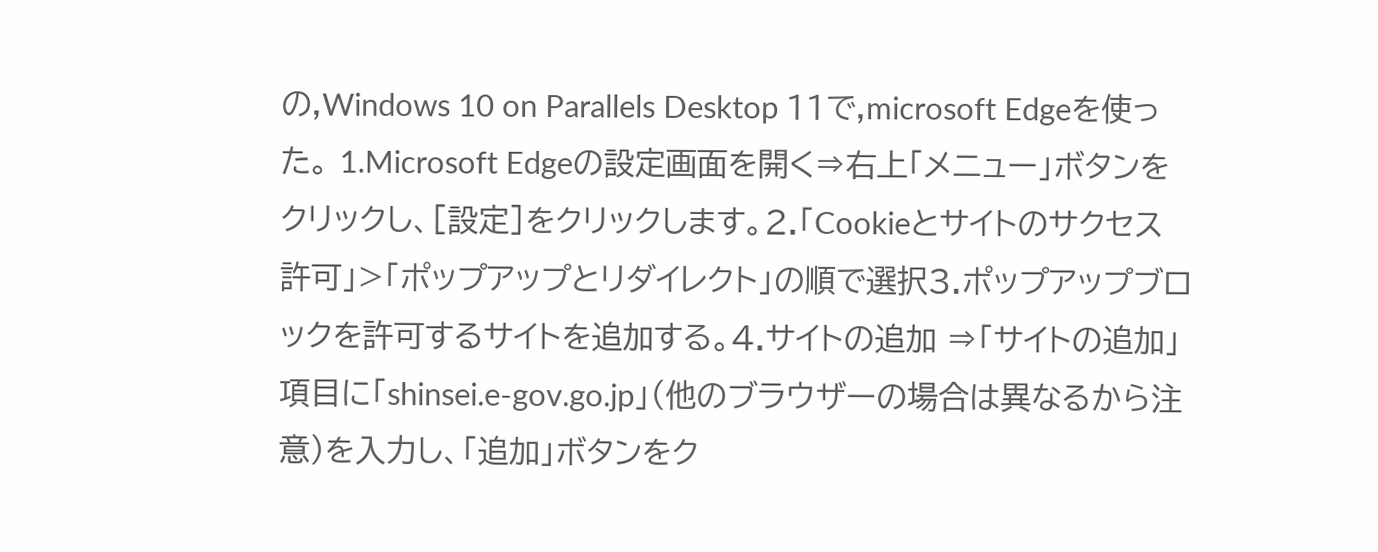の,Windows 10 on Parallels Desktop 11で,microsoft Edgeを使った。 1.Microsoft Edgeの設定画面を開く⇒右上「メニュー」ボタンをクリックし、[設定]をクリックします。2.「Cookieとサイトのサクセス許可」>「ポップアップとリダイレクト」の順で選択3.ポップアップブロックを許可するサイトを追加する。4.サイトの追加 ⇒「サイトの追加」項目に「shinsei.e-gov.go.jp」(他のブラウザーの場合は異なるから注意)を入力し、「追加」ボタンをク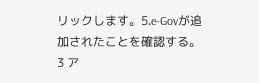リックします。5.e-Govが追加されたことを確認する。 3 ア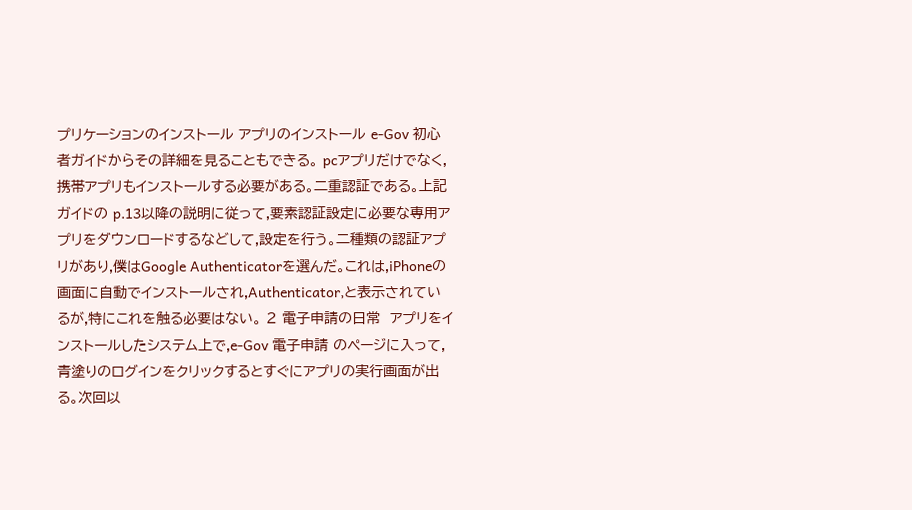プリケーションのインストール アプリのインストール e-Gov 初心者ガイドからその詳細を見ることもできる。 pcアプリだけでなく,携帯アプリもインストールする必要がある。二重認証である。上記ガイドの p.13以降の説明に従って,要素認証設定に必要な専用アプリをダウンロードするなどして,設定を行う。二種類の認証アプリがあり,僕はGoogle Authenticatorを選んだ。これは,iPhoneの画面に自動でインストールされ,Authenticator,と表示されているが,特にこれを触る必要はない。 2 電子申請の日常  アプリをインストールしたシステム上で,e-Gov 電子申請 のページに入って,青塗りのログインをクリックするとすぐにアプリの実行画面が出る。次回以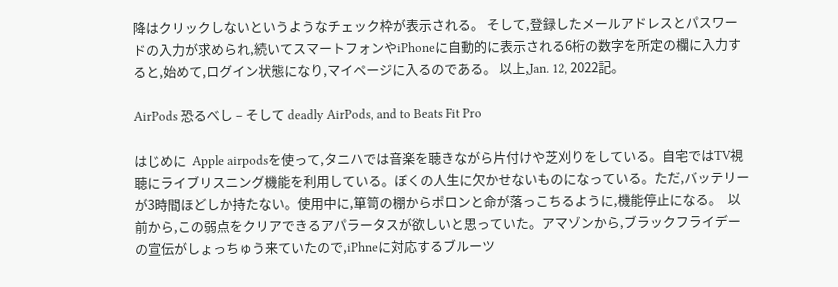降はクリックしないというようなチェック枠が表示される。 そして,登録したメールアドレスとパスワードの入力が求められ,続いてスマートフォンやiPhoneに自動的に表示される6桁の数字を所定の欄に入力すると,始めて,ログイン状態になり,マイページに入るのである。 以上,Jan. 12, 2022記。

AirPods 恐るべし – そして deadly AirPods, and to Beats Fit Pro

はじめに  Apple airpodsを使って,タニハでは音楽を聴きながら片付けや芝刈りをしている。自宅ではTV視聴にライブリスニング機能を利用している。ぼくの人生に欠かせないものになっている。ただ,バッテリーが3時間ほどしか持たない。使用中に,箪笥の棚からポロンと命が落っこちるように,機能停止になる。  以前から,この弱点をクリアできるアパラータスが欲しいと思っていた。アマゾンから,ブラックフライデーの宣伝がしょっちゅう来ていたので,iPhneに対応するブルーツ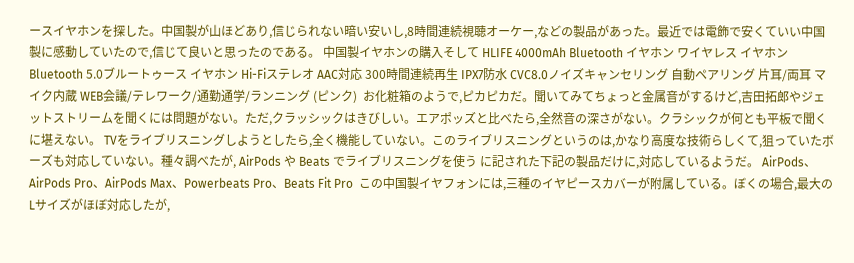ースイヤホンを探した。中国製が山ほどあり,信じられない暗い安いし,8時間連続視聴オーケー,などの製品があった。最近では電飾で安くていい中国製に感動していたので,信じて良いと思ったのである。 中国製イヤホンの購入そして HLIFE 4000mAh Bluetooth イヤホン ワイヤレス イヤホン Bluetooth 5.0ブルートゥース イヤホン Hi-Fiステレオ AAC対応 300時間連続再生 IPX7防水 CVC8.0ノイズキャンセリング 自動ペアリング 片耳/両耳 マイク内蔵 WEB会議/テレワーク/通勤通学/ランニング (ピンク)  お化粧箱のようで,ピカピカだ。聞いてみてちょっと金属音がするけど,吉田拓郎やジェットストリームを聞くには問題がない。ただ,クラッシックはきびしい。エアポッズと比べたら,全然音の深さがない。クラシックが何とも平板で聞くに堪えない。 TVをライブリスニングしようとしたら,全く機能していない。このライブリスニングというのは,かなり高度な技術らしくて,狙っていたボーズも対応していない。種々調べたが, AirPods や Beats でライブリスニングを使う に記された下記の製品だけに,対応しているようだ。 AirPods、AirPods Pro、AirPods Max、Powerbeats Pro、Beats Fit Pro  この中国製イヤフォンには,三種のイヤピースカバーが附属している。ぼくの場合,最大のLサイズがほぼ対応したが,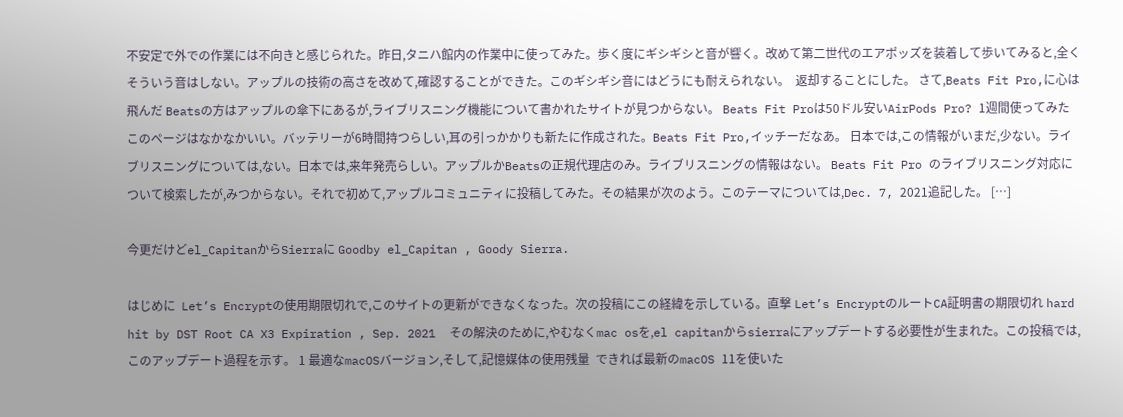不安定で外での作業には不向きと感じられた。昨日,タニハ館内の作業中に使ってみた。歩く度にギシギシと音が響く。改めて第二世代のエアポッズを装着して歩いてみると,全くそういう音はしない。アップルの技術の高さを改めて,確認することができた。このギシギシ音にはどうにも耐えられない。  返却することにした。 さて,Beats Fit Pro,に心は飛んだ Beatsの方はアップルの傘下にあるが,ライブリスニング機能について書かれたサイトが見つからない。 Beats Fit Proは50ドル安いAirPods Pro? 1週間使ってみたこのページはなかなかいい。バッテリーが6時間持つらしい,耳の引っかかりも新たに作成された。Beats Fit Pro,イッチーだなあ。 日本では,この情報がいまだ,少ない。ライブリスニングについては,ない。日本では,来年発売らしい。アップルかBeatsの正規代理店のみ。ライブリスニングの情報はない。 Beats Fit Pro のライブリスニング対応について検索したが,みつからない。それで初めて,アップルコミュニティに投稿してみた。その結果が次のよう。このテーマについては,Dec. 7, 2021追記した。 […]

今更だけどel_CapitanからSierraに Goodby el_Capitan , Goody Sierra.

はじめに  Let’s Encryptの使用期限切れで,このサイトの更新ができなくなった。次の投稿にこの経緯を示している。直撃 Let’s EncryptのルートCA証明書の期限切れ hard hit by DST Root CA X3 Expiration , Sep. 2021  その解決のために,やむなくmac osを,el capitanからsierraにアップデートする必要性が生まれた。この投稿では,このアップデート過程を示す。 1 最適なmacOSバージョン,そして,記憶媒体の使用残量  できれば最新のmacOS 11を使いた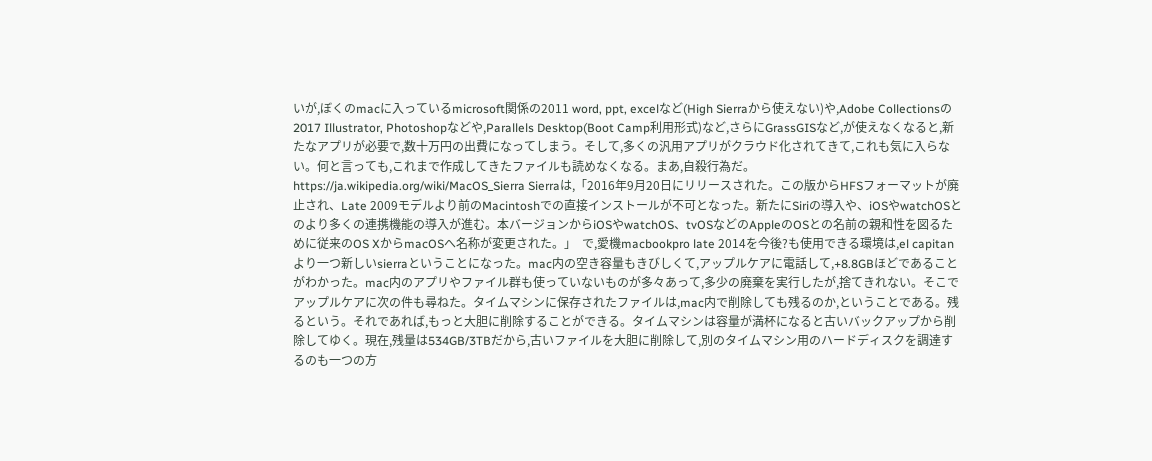いが,ぼくのmacに入っているmicrosoft関係の2011 word, ppt, excelなど(High Sierraから使えない)や,Adobe Collectionsの2017 Illustrator, Photoshopなどや,Parallels Desktop(Boot Camp利用形式)など,さらにGrassGISなど,が使えなくなると,新たなアプリが必要で,数十万円の出費になってしまう。そして,多くの汎用アプリがクラウド化されてきて,これも気に入らない。何と言っても,これまで作成してきたファイルも読めなくなる。まあ,自殺行為だ。https://ja.wikipedia.org/wiki/MacOS_Sierra Sierraは,「2016年9月20日にリリースされた。この版からHFSフォーマットが廃止され、Late 2009モデルより前のMacintoshでの直接インストールが不可となった。新たにSiriの導入や、iOSやwatchOSとのより多くの連携機能の導入が進む。本バージョンからiOSやwatchOS、tvOSなどのAppleのOSとの名前の親和性を図るために従来のOS XからmacOSへ名称が変更された。」  で,愛機macbookpro late 2014を今後?も使用できる環境は,el capitanより一つ新しいsierraということになった。mac内の空き容量もきびしくて,アップルケアに電話して,+8.8GBほどであることがわかった。mac内のアプリやファイル群も使っていないものが多々あって,多少の廃棄を実行したが,捨てきれない。そこでアップルケアに次の件も尋ねた。タイムマシンに保存されたファイルは,mac内で削除しても残るのか,ということである。残るという。それであれば,もっと大胆に削除することができる。タイムマシンは容量が満杯になると古いバックアップから削除してゆく。現在,残量は534GB/3TBだから,古いファイルを大胆に削除して,別のタイムマシン用のハードディスクを調達するのも一つの方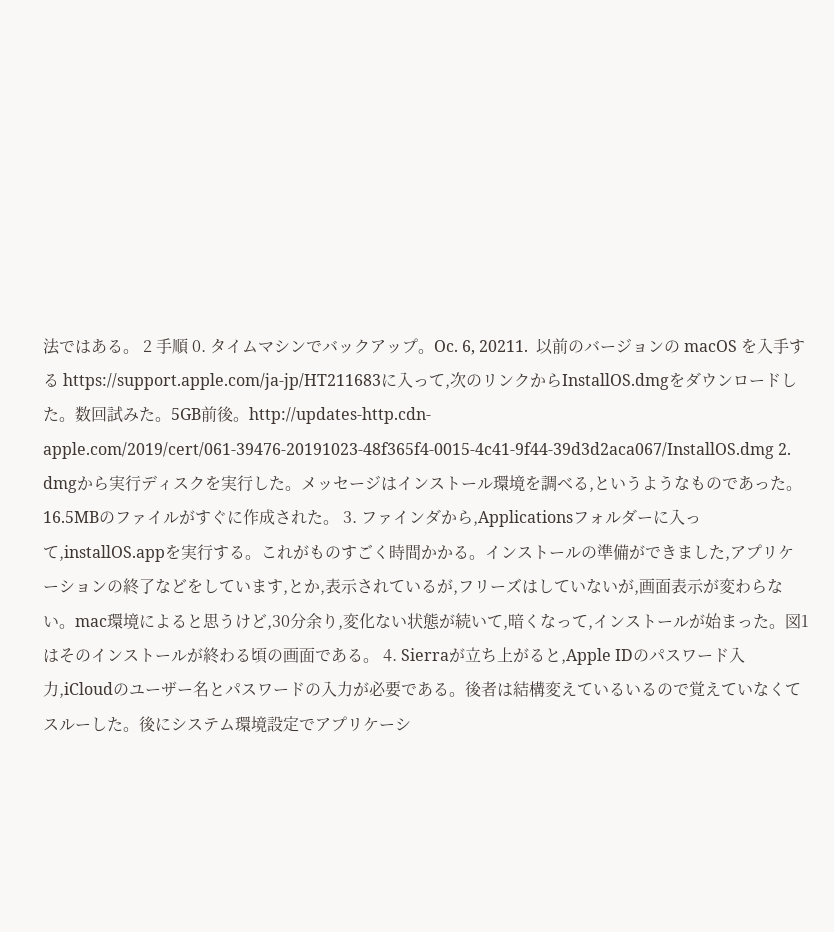法ではある。 2 手順 0. タイムマシンでバックアップ。Oc. 6, 20211.  以前のバージョンの macOS を入手する https://support.apple.com/ja-jp/HT211683に入って,次のリンクからInstallOS.dmgをダウンロードした。数回試みた。5GB前後。http://updates-http.cdn-apple.com/2019/cert/061-39476-20191023-48f365f4-0015-4c41-9f44-39d3d2aca067/InstallOS.dmg 2. dmgから実行ディスクを実行した。メッセージはインストール環境を調べる,というようなものであった。16.5MBのファイルがすぐに作成された。 3. ファインダから,Applicationsフォルダーに入って,installOS.appを実行する。これがものすごく時間かかる。インストールの準備ができました,アプリケーションの終了などをしています,とか,表示されているが,フリーズはしていないが,画面表示が変わらない。mac環境によると思うけど,30分余り,変化ない状態が続いて,暗くなって,インストールが始まった。図1はそのインストールが終わる頃の画面である。 4. Sierraが立ち上がると,Apple IDのパスワード入力,iCloudのユーザー名とパスワードの入力が必要である。後者は結構変えているいるので覚えていなくてスルーした。後にシステム環境設定でアプリケーシ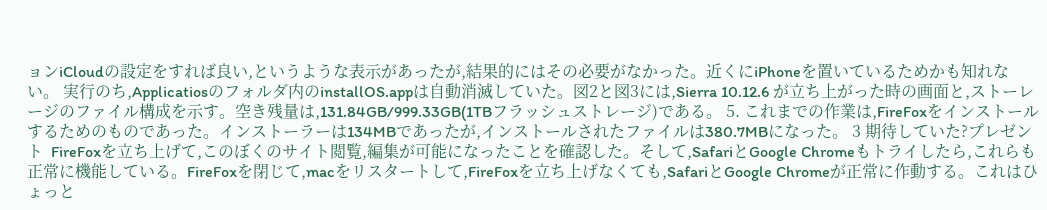ョンiCloudの設定をすれば良い,というような表示があったが,結果的にはその必要がなかった。近くにiPhoneを置いているためかも知れない。 実行のち,Applicatiosのフォルダ内のinstallOS.appは自動消滅していた。図2と図3には,Sierra 10.12.6 が立ち上がった時の画面と,ストーレージのファイル構成を示す。空き残量は,131.84GB/999.33GB(1TBフラッシュストレージ)である。 5. これまでの作業は,FireFoxをインストールするためのものであった。インストーラーは134MBであったが,インストールされたファイルは380.7MBになった。 3 期待していた?プレゼント  FireFoxを立ち上げて,このぼくのサイト閲覧,編集が可能になったことを確認した。そして,SafariとGoogle Chromeもトライしたら,これらも正常に機能している。FireFoxを閉じて,macをリスタートして,FireFoxを立ち上げなくても,SafariとGoogle Chromeが正常に作動する。これはひょっと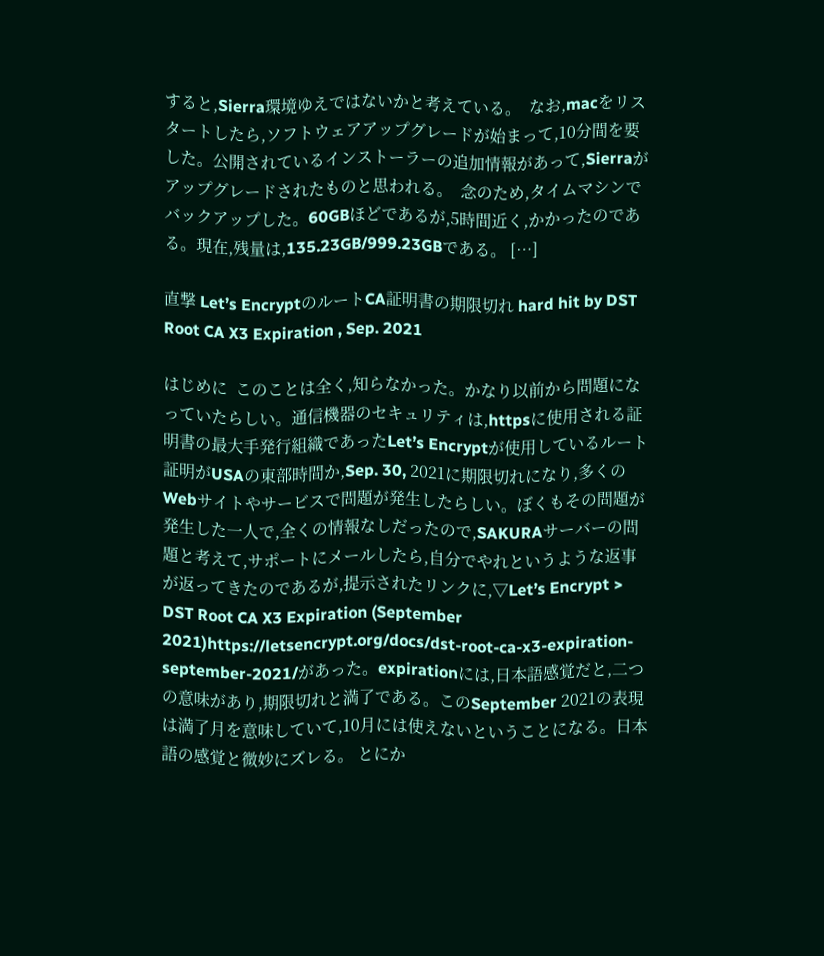すると,Sierra環境ゆえではないかと考えている。  なお,macをリスタートしたら,ソフトウェアアップグレードが始まって,10分間を要した。公開されているインストーラーの追加情報があって,Sierraがアップグレードされたものと思われる。  念のため,タイムマシンでバックアップした。60GBほどであるが,5時間近く,かかったのである。現在,残量は,135.23GB/999.23GBである。 […]

直撃 Let’s EncryptのルートCA証明書の期限切れ hard hit by DST Root CA X3 Expiration , Sep. 2021

はじめに  このことは全く,知らなかった。かなり以前から問題になっていたらしい。通信機器のセキュリティは,httpsに使用される証明書の最大手発行組織であったLet’s Encryptが使用しているルート証明がUSAの東部時間か,Sep. 30, 2021に期限切れになり,多くのWebサイトやサービスで問題が発生したらしい。ぼくもその問題が発生した一人で,全くの情報なしだったので,SAKURAサーバーの問題と考えて,サポートにメールしたら,自分でやれというような返事が返ってきたのであるが,提示されたリンクに,▽Let’s Encrypt > DST Root CA X3 Expiration (September 2021)https://letsencrypt.org/docs/dst-root-ca-x3-expiration-september-2021/があった。expirationには,日本語感覚だと,二つの意味があり,期限切れと満了である。このSeptember 2021の表現は満了月を意味していて,10月には使えないということになる。日本語の感覚と微妙にズレる。 とにか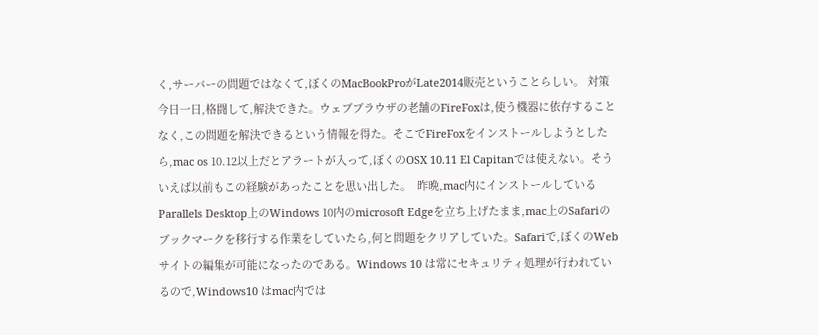く,サーバーの問題ではなくて,ぼくのMacBookProがLate2014販売ということらしい。 対策  今日一日,格闘して,解決できた。ウェブブラウザの老舗のFireFoxは,使う機器に依存することなく,この問題を解決できるという情報を得た。そこでFireFoxをインストールしようとしたら,mac os 10.12以上だとアラートが入って,ぼくのOSX 10.11 El Capitanでは使えない。そういえば以前もこの経験があったことを思い出した。  昨晩,mac内にインストールしているParallels Desktop上のWindows 10内のmicrosoft Edgeを立ち上げたまま,mac上のSafariのブックマークを移行する作業をしていたら,何と問題をクリアしていた。Safariで,ぼくのWebサイトの編集が可能になったのである。Windows 10 は常にセキュリティ処理が行われているので,Windows10 はmac内では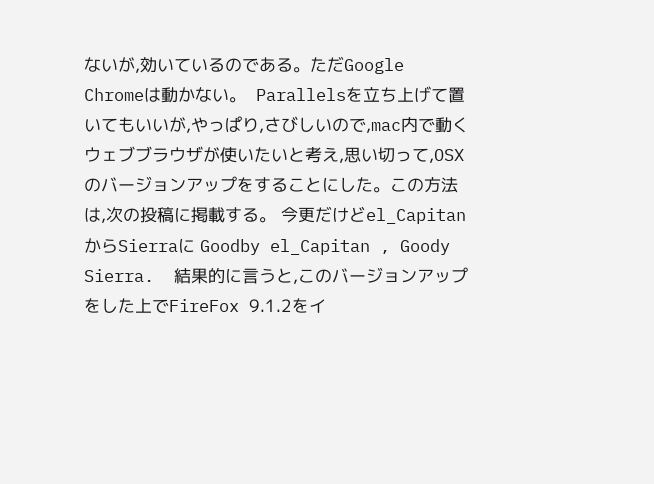ないが,効いているのである。ただGoogle Chromeは動かない。  Parallelsを立ち上げて置いてもいいが,やっぱり,さびしいので,mac内で動くウェブブラウザが使いたいと考え,思い切って,OSXのバージョンアップをすることにした。この方法は,次の投稿に掲載する。 今更だけどel_CapitanからSierraに Goodby el_Capitan , Goody Sierra.  結果的に言うと,このバージョンアップをした上でFireFox 9.1.2をイ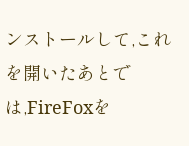ンストールして,これを開いたあとでは,FireFoxを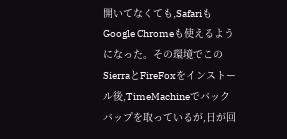開いてなくても,SafariもGoogle Chromeも使えるようになった。その環境でこのSierraとFireFoxをインストール後,TimeMachineでバックバップを取っているが,日が回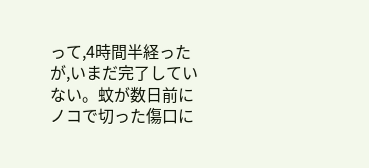って,4時間半経ったが,いまだ完了していない。蚊が数日前にノコで切った傷口に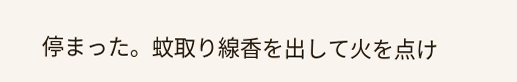停まった。蚊取り線香を出して火を点け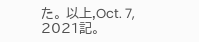た。 以上,Oct. 7, 2021記。